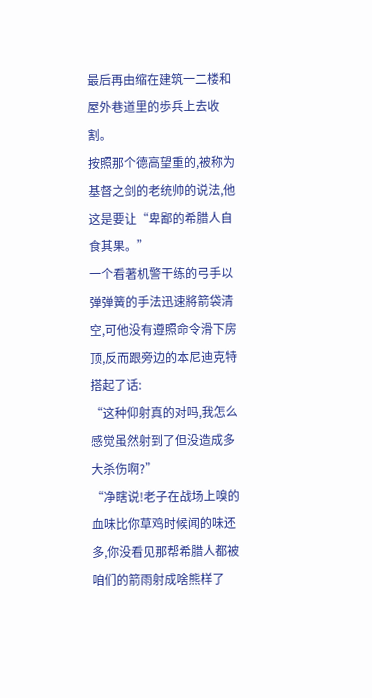最后再由缩在建筑一二楼和屋外巷道里的歩兵上去收割。
按照那个德高望重的,被称为基督之剑的老统帅的说法,他这是要让“卑鄙的希腊人自食其果。”
一个看著机警干练的弓手以弹弹簧的手法迅速將箭袋清空,可他没有遵照命令滑下房顶,反而跟旁边的本尼迪克特搭起了话:
“这种仰射真的对吗,我怎么感觉虽然射到了但没造成多大杀伤啊?”
“净瞎说!老子在战场上嗅的血味比你草鸡时候闻的味还多,你没看见那帮希腊人都被咱们的箭雨射成啥熊样了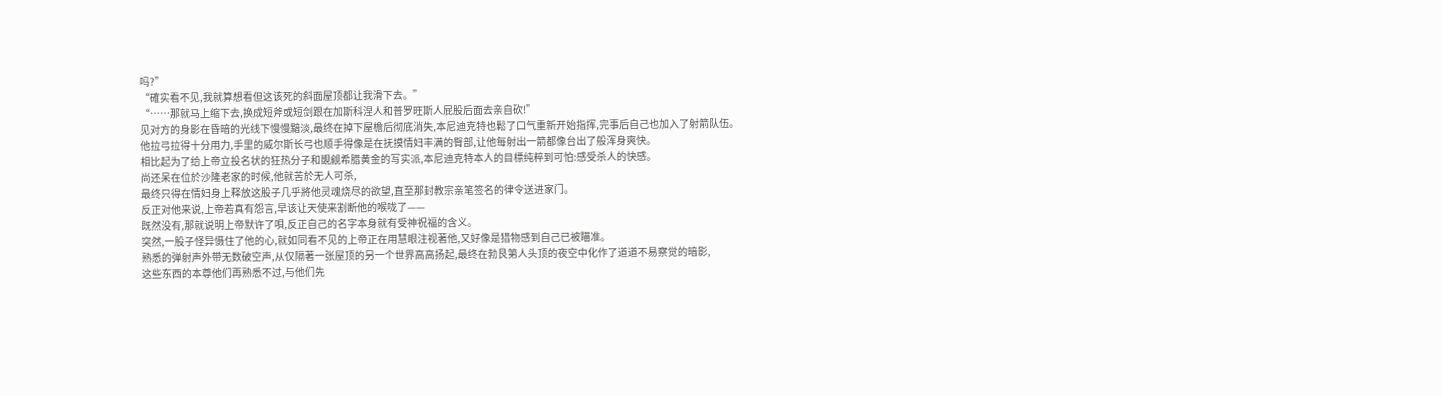吗?”
“確实看不见,我就算想看但这该死的斜面屋顶都让我滑下去。”
“……那就马上缩下去,换成短斧或短剑跟在加斯科涅人和普罗旺斯人屁股后面去亲自砍!”
见对方的身影在昏暗的光线下慢慢黯淡,最终在掉下屋檐后彻底消失,本尼迪克特也鬆了口气重新开始指挥,完事后自己也加入了射箭队伍。
他拉弓拉得十分用力,手里的威尔斯长弓也顺手得像是在抚摸情妇丰满的臀部,让他每射出一箭都像台出了般浑身爽快。
相比起为了给上帝立投名状的狂热分子和覬覦希腊黄金的写实派,本尼迪克特本人的目標纯粹到可怕:感受杀人的快感。
尚还呆在位於沙隆老家的时候,他就苦於无人可杀,
最终只得在情妇身上释放这股子几乎將他灵魂烧尽的欲望,直至那封教宗亲笔签名的律令送进家门。
反正对他来说,上帝若真有怨言,早该让天使来割断他的喉咙了——
既然没有,那就说明上帝默许了唄,反正自己的名字本身就有受神祝福的含义。
突然,一股子怪异慑住了他的心,就如同看不见的上帝正在用慧眼注视著他,又好像是猎物感到自己已被瞄准。
熟悉的弹射声外带无数破空声,从仅隔著一张屋顶的另一个世界高高扬起,最终在勃艮第人头顶的夜空中化作了道道不易察觉的暗影,
这些东西的本尊他们再熟悉不过,与他们先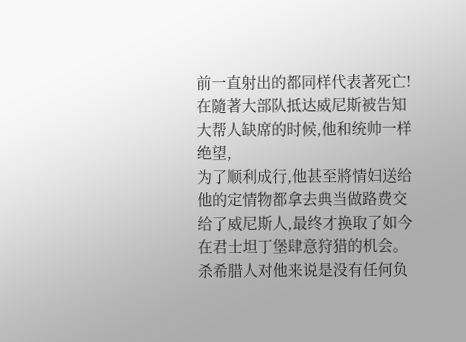前一直射出的都同样代表著死亡!
在隨著大部队抵达威尼斯被告知大帮人缺席的时候,他和统帅一样绝望,
为了顺利成行,他甚至將情妇送给他的定情物都拿去典当做路费交给了威尼斯人,最终才换取了如今在君士坦丁堡肆意狩猎的机会。
杀希腊人对他来说是没有任何负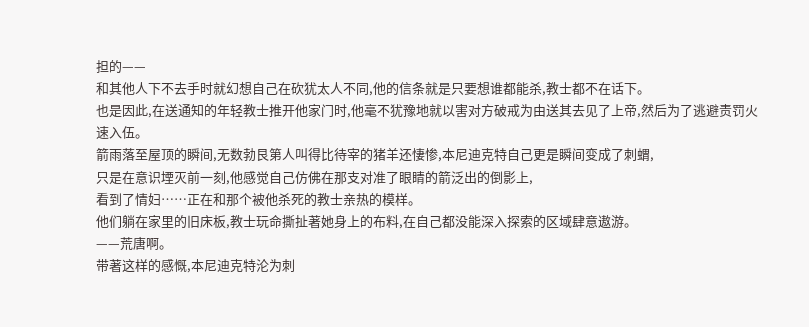担的——
和其他人下不去手时就幻想自己在砍犹太人不同,他的信条就是只要想谁都能杀,教士都不在话下。
也是因此,在送通知的年轻教士推开他家门时,他毫不犹豫地就以害对方破戒为由送其去见了上帝,然后为了逃避责罚火速入伍。
箭雨落至屋顶的瞬间,无数勃艮第人叫得比待宰的猪羊还悽惨,本尼迪克特自己更是瞬间变成了刺蝟,
只是在意识堙灭前一刻,他感觉自己仿佛在那支对准了眼睛的箭泛出的倒影上,
看到了情妇……正在和那个被他杀死的教士亲热的模样。
他们躺在家里的旧床板,教士玩命撕扯著她身上的布料,在自己都没能深入探索的区域肆意遨游。
——荒唐啊。
带著这样的感慨,本尼迪克特沦为刺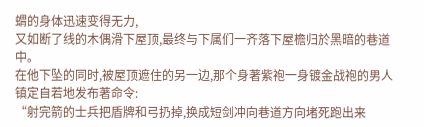蝟的身体迅速变得无力,
又如断了线的木偶滑下屋顶,最终与下属们一齐落下屋檐归於黑暗的巷道中。
在他下坠的同时,被屋顶遮住的另一边,那个身著紫袍一身镀金战袍的男人镇定自若地发布著命令:
“射完箭的士兵把盾牌和弓扔掉,换成短剑冲向巷道方向堵死跑出来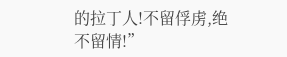的拉丁人!不留俘虏,绝不留情!”